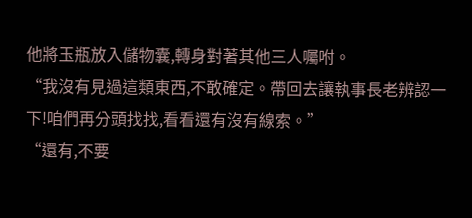他將玉瓶放入儲物囊,轉身對著其他三人囑咐。
“我沒有見過這類東西,不敢確定。帶回去讓執事長老辨認一下!咱們再分頭找找,看看還有沒有線索。”
“還有,不要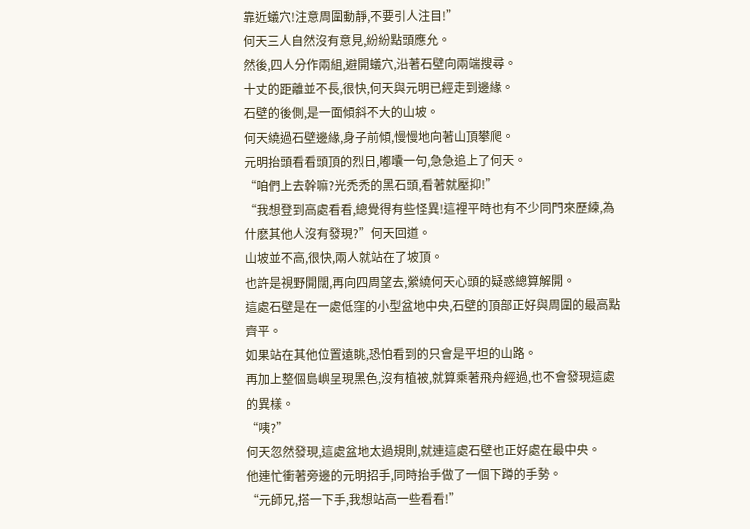靠近蟻穴!注意周圍動靜,不要引人注目!”
何天三人自然沒有意見,紛紛點頭應允。
然後,四人分作兩組,避開蟻穴,沿著石壁向兩端搜尋。
十丈的距離並不長,很快,何天與元明已經走到邊緣。
石壁的後側,是一面傾斜不大的山坡。
何天繞過石壁邊緣,身子前傾,慢慢地向著山頂攀爬。
元明抬頭看看頭頂的烈日,嘟囔一句,急急追上了何天。
“咱們上去幹嘛?光禿禿的黑石頭,看著就壓抑!”
“我想登到高處看看,總覺得有些怪異!這裡平時也有不少同門來歷練,為什麽其他人沒有發現?”何天回道。
山坡並不高,很快,兩人就站在了坡頂。
也許是視野開闊,再向四周望去,縈繞何天心頭的疑惑總算解開。
這處石壁是在一處低窪的小型盆地中央,石壁的頂部正好與周圍的最高點齊平。
如果站在其他位置遠眺,恐怕看到的只會是平坦的山路。
再加上整個島嶼呈現黑色,沒有植被,就算乘著飛舟經過,也不會發現這處的異樣。
“咦?”
何天忽然發現,這處盆地太過規則,就連這處石壁也正好處在最中央。
他連忙衝著旁邊的元明招手,同時抬手做了一個下蹲的手勢。
“元師兄,搭一下手,我想站高一些看看!”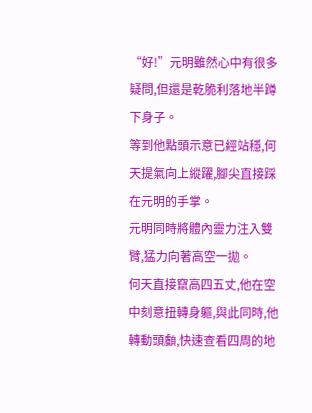“好!”元明雖然心中有很多疑問,但還是乾脆利落地半蹲下身子。
等到他點頭示意已經站穩,何天提氣向上縱躍,腳尖直接踩在元明的手掌。
元明同時將體內靈力注入雙臂,猛力向著高空一拋。
何天直接竄高四五丈,他在空中刻意扭轉身軀,與此同時,他轉動頭顱,快速查看四周的地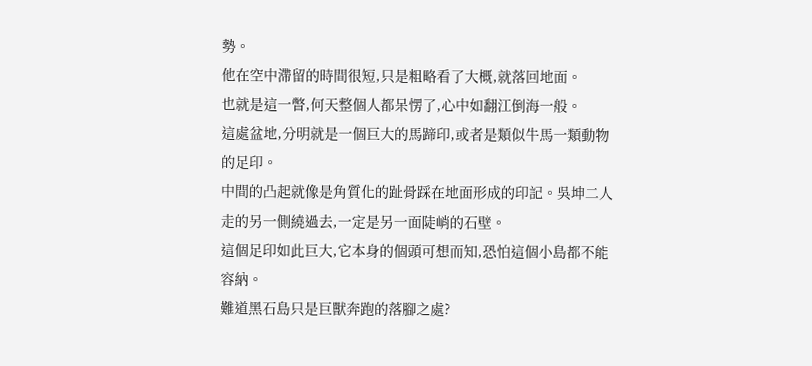勢。
他在空中滯留的時間很短,只是粗略看了大概,就落回地面。
也就是這一瞥,何天整個人都呆愣了,心中如翻江倒海一般。
這處盆地,分明就是一個巨大的馬蹄印,或者是類似牛馬一類動物的足印。
中間的凸起就像是角質化的趾骨踩在地面形成的印記。吳坤二人走的另一側繞過去,一定是另一面陡峭的石壁。
這個足印如此巨大,它本身的個頭可想而知,恐怕這個小島都不能容納。
難道黑石島只是巨獸奔跑的落腳之處?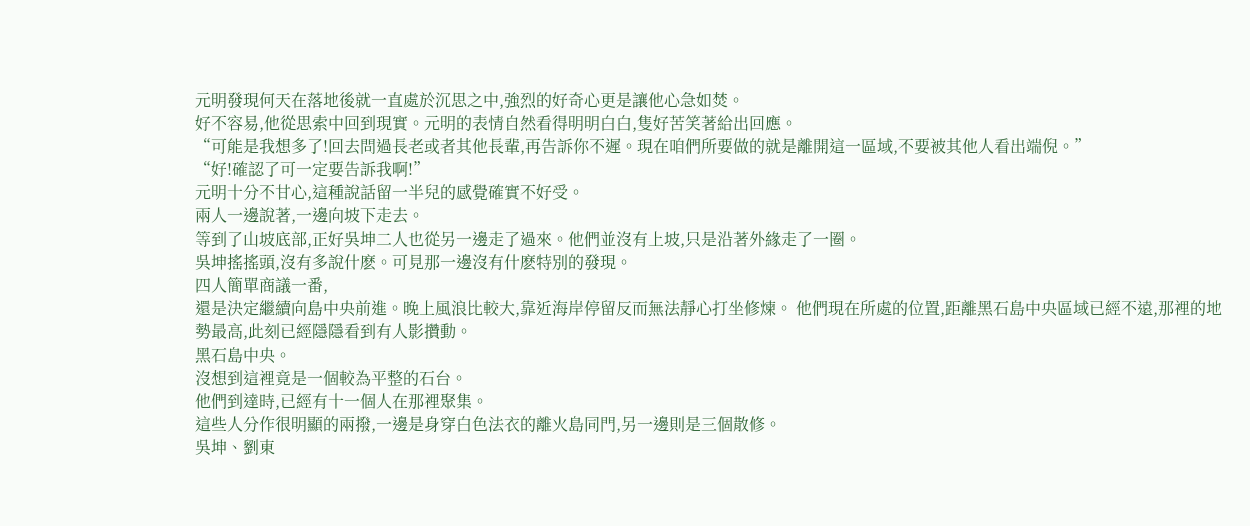元明發現何天在落地後就一直處於沉思之中,強烈的好奇心更是讓他心急如焚。
好不容易,他從思索中回到現實。元明的表情自然看得明明白白,隻好苦笑著給出回應。
“可能是我想多了!回去問過長老或者其他長輩,再告訴你不遲。現在咱們所要做的就是離開這一區域,不要被其他人看出端倪。”
“好!確認了可一定要告訴我啊!”
元明十分不甘心,這種說話留一半兒的感覺確實不好受。
兩人一邊說著,一邊向坡下走去。
等到了山坡底部,正好吳坤二人也從另一邊走了過來。他們並沒有上坡,只是沿著外緣走了一圈。
吳坤搖搖頭,沒有多說什麽。可見那一邊沒有什麽特別的發現。
四人簡單商議一番,
還是決定繼續向島中央前進。晚上風浪比較大,靠近海岸停留反而無法靜心打坐修煉。 他們現在所處的位置,距離黑石島中央區域已經不遠,那裡的地勢最高,此刻已經隱隱看到有人影攢動。
黑石島中央。
沒想到這裡竟是一個較為平整的石台。
他們到達時,已經有十一個人在那裡聚集。
這些人分作很明顯的兩撥,一邊是身穿白色法衣的離火島同門,另一邊則是三個散修。
吳坤、劉東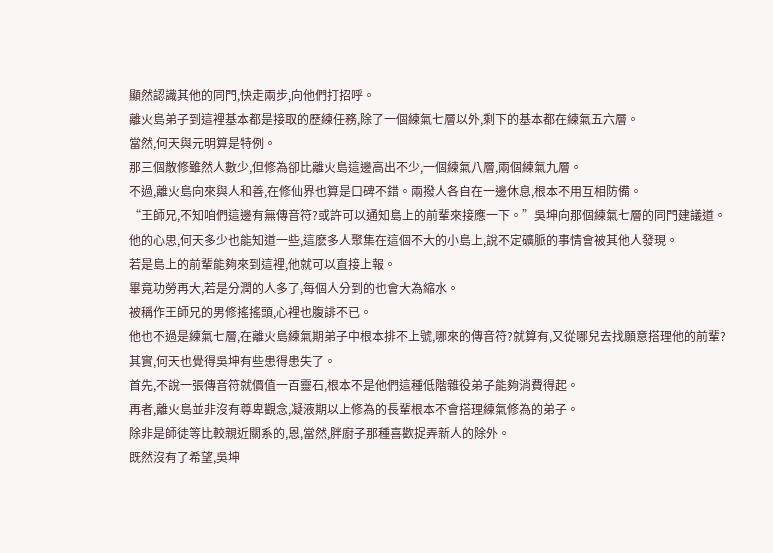顯然認識其他的同門,快走兩步,向他們打招呼。
離火島弟子到這裡基本都是接取的歷練任務,除了一個練氣七層以外,剩下的基本都在練氣五六層。
當然,何天與元明算是特例。
那三個散修雖然人數少,但修為卻比離火島這邊高出不少,一個練氣八層,兩個練氣九層。
不過,離火島向來與人和善,在修仙界也算是口碑不錯。兩撥人各自在一邊休息,根本不用互相防備。
“王師兄,不知咱們這邊有無傳音符?或許可以通知島上的前輩來接應一下。”吳坤向那個練氣七層的同門建議道。
他的心思,何天多少也能知道一些,這麽多人聚集在這個不大的小島上,說不定礦脈的事情會被其他人發現。
若是島上的前輩能夠來到這裡,他就可以直接上報。
畢竟功勞再大,若是分潤的人多了,每個人分到的也會大為縮水。
被稱作王師兄的男修搖搖頭,心裡也腹誹不已。
他也不過是練氣七層,在離火島練氣期弟子中根本排不上號,哪來的傳音符?就算有,又從哪兒去找願意搭理他的前輩?
其實,何天也覺得吳坤有些患得患失了。
首先,不說一張傳音符就價值一百靈石,根本不是他們這種低階雜役弟子能夠消費得起。
再者,離火島並非沒有尊卑觀念,凝液期以上修為的長輩根本不會搭理練氣修為的弟子。
除非是師徒等比較親近關系的,恩,當然,胖廚子那種喜歡捉弄新人的除外。
既然沒有了希望,吳坤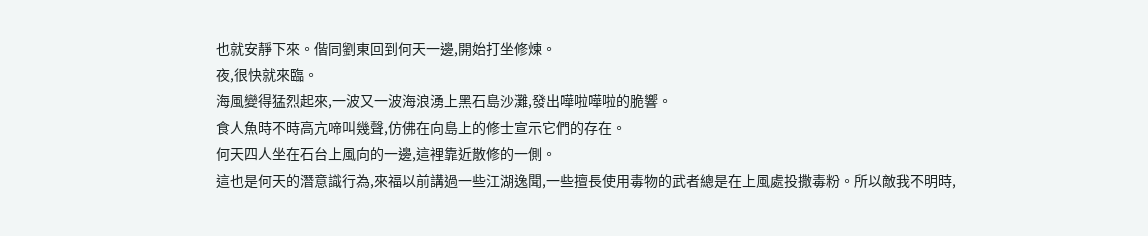也就安靜下來。偕同劉東回到何天一邊,開始打坐修煉。
夜,很快就來臨。
海風變得猛烈起來,一波又一波海浪湧上黑石島沙灘,發出嘩啦嘩啦的脆響。
食人魚時不時高亢啼叫幾聲,仿佛在向島上的修士宣示它們的存在。
何天四人坐在石台上風向的一邊,這裡靠近散修的一側。
這也是何天的潛意識行為,來福以前講過一些江湖逸聞,一些擅長使用毒物的武者總是在上風處投撒毒粉。所以敵我不明時,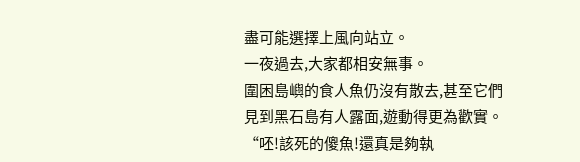盡可能選擇上風向站立。
一夜過去,大家都相安無事。
圍困島嶼的食人魚仍沒有散去,甚至它們見到黑石島有人露面,遊動得更為歡實。
“呸!該死的傻魚!還真是夠執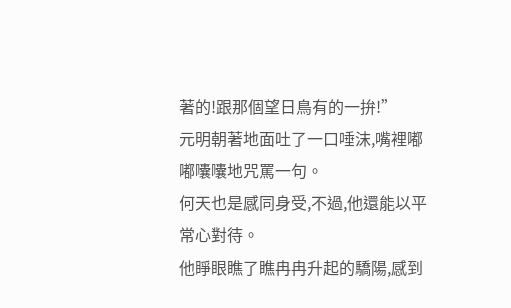著的!跟那個望日鳥有的一拚!”
元明朝著地面吐了一口唾沫,嘴裡嘟嘟囔囔地咒罵一句。
何天也是感同身受,不過,他還能以平常心對待。
他睜眼瞧了瞧冉冉升起的驕陽,感到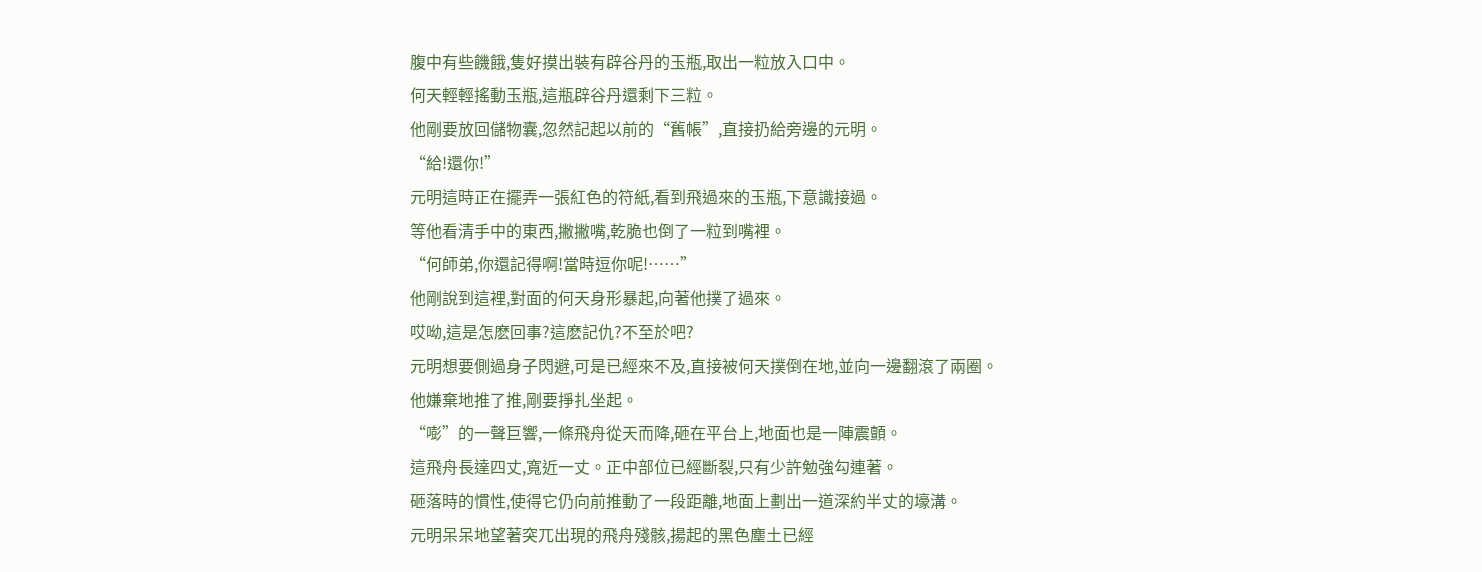腹中有些饑餓,隻好摸出裝有辟谷丹的玉瓶,取出一粒放入口中。
何天輕輕搖動玉瓶,這瓶辟谷丹還剩下三粒。
他剛要放回儲物囊,忽然記起以前的“舊帳”,直接扔給旁邊的元明。
“給!還你!”
元明這時正在擺弄一張紅色的符紙,看到飛過來的玉瓶,下意識接過。
等他看清手中的東西,撇撇嘴,乾脆也倒了一粒到嘴裡。
“何師弟,你還記得啊!當時逗你呢!……”
他剛說到這裡,對面的何天身形暴起,向著他撲了過來。
哎呦,這是怎麽回事?這麽記仇?不至於吧?
元明想要側過身子閃避,可是已經來不及,直接被何天撲倒在地,並向一邊翻滾了兩圈。
他嫌棄地推了推,剛要掙扎坐起。
“嘭”的一聲巨響,一條飛舟從天而降,砸在平台上,地面也是一陣震顫。
這飛舟長達四丈,寬近一丈。正中部位已經斷裂,只有少許勉強勾連著。
砸落時的慣性,使得它仍向前推動了一段距離,地面上劃出一道深約半丈的壕溝。
元明呆呆地望著突兀出現的飛舟殘骸,揚起的黑色塵土已經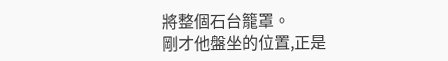將整個石台籠罩。
剛才他盤坐的位置,正是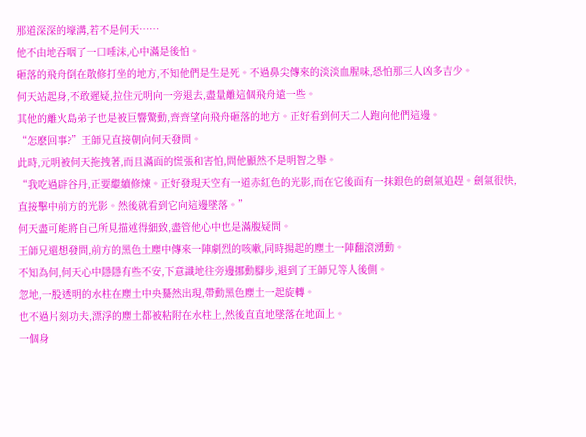那道深深的壕溝,若不是何天……
他不由地吞咽了一口唾沫,心中滿是後怕。
砸落的飛舟倒在散修打坐的地方,不知他們是生是死。不過鼻尖傳來的淡淡血腥味,恐怕那三人凶多吉少。
何天站起身,不敢遲疑,拉住元明向一旁退去,盡量離這個飛舟遠一些。
其他的離火島弟子也是被巨響驚動,齊齊望向飛舟砸落的地方。正好看到何天二人跑向他們這邊。
“怎麽回事?”王師兄直接朝向何天發問。
此時,元明被何天拖拽著,而且滿面的慌張和害怕,問他顯然不是明智之舉。
“我吃過辟谷丹,正要繼續修煉。正好發現天空有一道赤紅色的光影,而在它後面有一抹銀色的劍氣追趕。劍氣很快,直接擊中前方的光影。然後就看到它向這邊墜落。”
何天盡可能將自己所見描述得細致,盡管他心中也是滿腹疑問。
王師兄還想發問,前方的黑色土塵中傳來一陣劇烈的咳嗽,同時揚起的塵土一陣翻滾湧動。
不知為何,何天心中隱隱有些不安,下意識地往旁邊挪動腳步,退到了王師兄等人後側。
忽地,一股透明的水柱在塵土中央驀然出現,帶動黑色塵土一起旋轉。
也不過片刻功夫,漂浮的塵土都被粘附在水柱上,然後直直地墜落在地面上。
一個身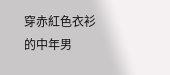穿赤紅色衣衫的中年男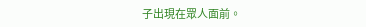子出現在眾人面前。